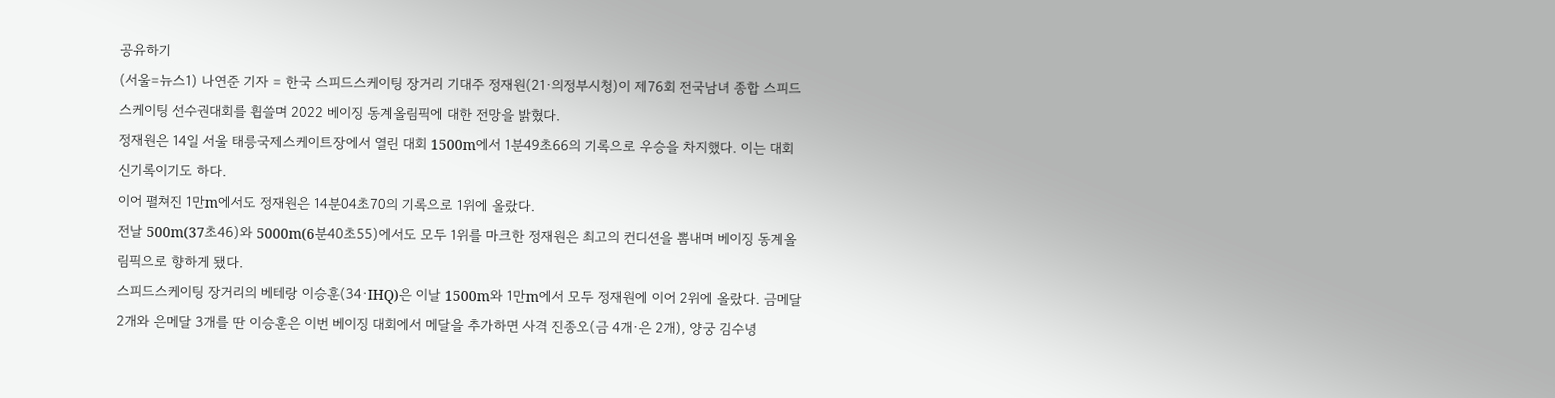공유하기
(서울=뉴스1) 나연준 기자 = 한국 스피드스케이팅 장거리 기대주 정재원(21·의정부시청)이 제76회 전국남녀 종합 스피드스케이팅 선수권대회를 휩쓸며 2022 베이징 동계올림픽에 대한 전망을 밝혔다.
정재원은 14일 서울 태릉국제스케이트장에서 열린 대회 1500m에서 1분49초66의 기록으로 우승을 차지했다. 이는 대회 신기록이기도 하다.
이어 펼쳐진 1만m에서도 정재원은 14분04초70의 기록으로 1위에 올랐다.
전날 500m(37초46)와 5000m(6분40초55)에서도 모두 1위를 마크한 정재원은 최고의 컨디션을 뽐내며 베이징 동계올림픽으로 향하게 됐다.
스피드스케이팅 장거리의 베테랑 이승훈(34·IHQ)은 이날 1500m와 1만m에서 모두 정재원에 이어 2위에 올랐다. 금메달 2개와 은메달 3개를 딴 이승훈은 이번 베이징 대회에서 메달을 추가하면 사격 진종오(금 4개·은 2개), 양궁 김수녕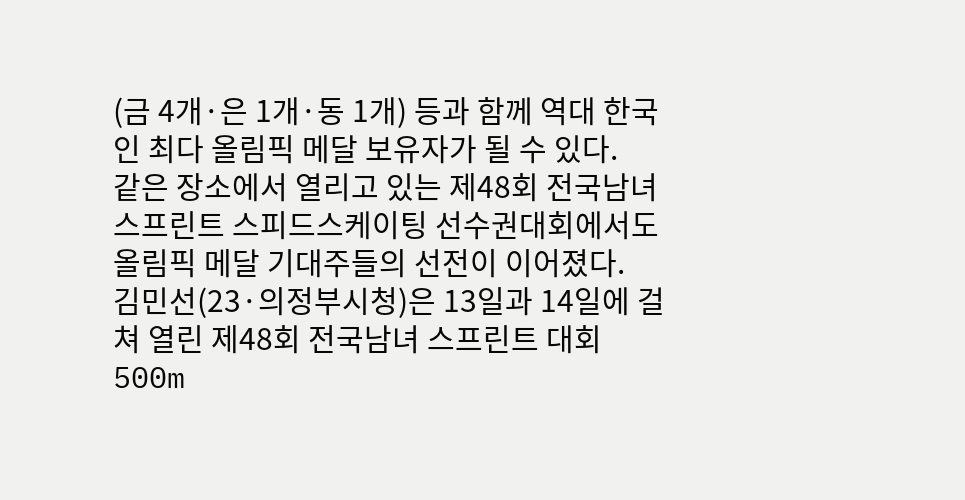(금 4개·은 1개·동 1개) 등과 함께 역대 한국인 최다 올림픽 메달 보유자가 될 수 있다.
같은 장소에서 열리고 있는 제48회 전국남녀 스프린트 스피드스케이팅 선수권대회에서도 올림픽 메달 기대주들의 선전이 이어졌다.
김민선(23·의정부시청)은 13일과 14일에 걸쳐 열린 제48회 전국남녀 스프린트 대회 500m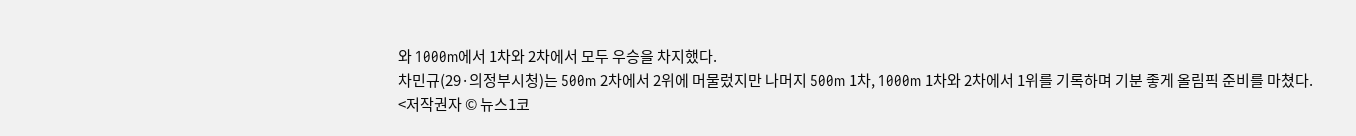와 1000m에서 1차와 2차에서 모두 우승을 차지했다.
차민규(29·의정부시청)는 500m 2차에서 2위에 머물렀지만 나머지 500m 1차, 1000m 1차와 2차에서 1위를 기록하며 기분 좋게 올림픽 준비를 마쳤다.
<저작권자 © 뉴스1코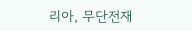리아, 무단전재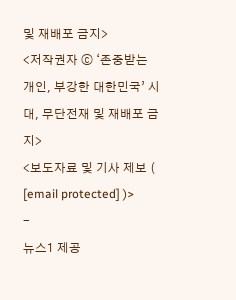및 재배포 금지>
<저작권자 ⓒ ‘존중받는 개인, 부강한 대한민국’ 시대, 무단전재 및 재배포 금지>
<보도자료 및 기사 제보 ( [email protected] )>
-
뉴스1 제공